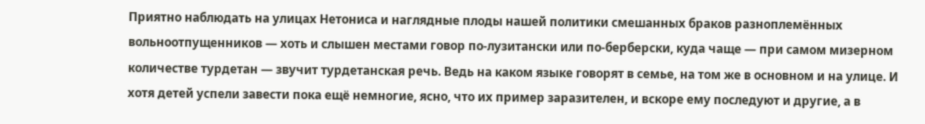Приятно наблюдать на улицах Нетониса и наглядные плоды нашей политики смешанных браков разноплемённых вольноотпущенников — хоть и слышен местами говор по-лузитански или по-берберски, куда чаще — при самом мизерном количестве турдетан — звучит турдетанская речь. Ведь на каком языке говорят в семье, на том же в основном и на улице. И хотя детей успели завести пока ещё немногие, ясно, что их пример заразителен, и вскоре ему последуют и другие, а в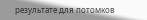результате для потомков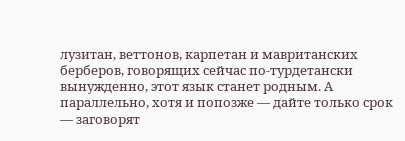лузитан, веттонов, карпетан и мавританских берберов, говорящих сейчас по-турдетански вынужденно, этот язык станет родным. А параллельно, хотя и попозже — дайте только срок — заговорят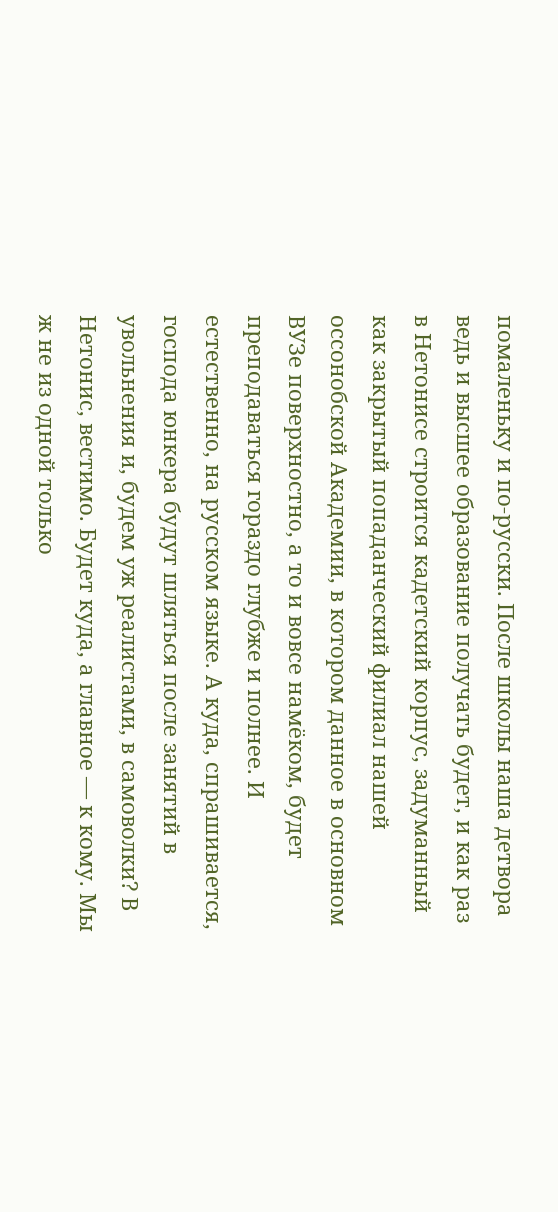помаленьку и по-русски. После школы наша детвора ведь и высшее образование получать будет, и как раз в Нетонисе строится кадетский корпус, задуманный как закрытый попаданческий филиал нашей оссонобской Академии, в котором данное в основном ВУЗе поверхностно, а то и вовсе намёком, будет преподаваться гораздо глубже и полнее. И естественно, на русском языке. А куда, спрашивается, господа юнкера будут шляться после занятий в увольнения и, будем уж реалистами, в самоволки? В Нетонис, вестимо. Будет куда, а главное — к кому. Мы ж не из одной только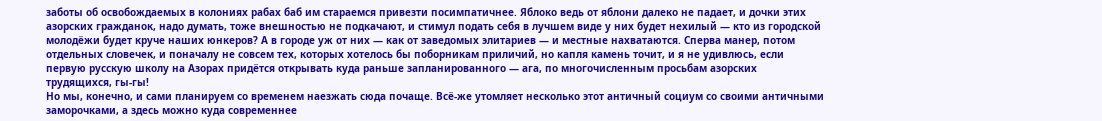заботы об освобождаемых в колониях рабах баб им стараемся привезти посимпатичнее. Яблоко ведь от яблони далеко не падает, и дочки этих азорских гражданок, надо думать, тоже внешностью не подкачают, и стимул подать себя в лучшем виде у них будет нехилый — кто из городской молодёжи будет круче наших юнкеров? А в городе уж от них — как от заведомых элитариев — и местные нахватаются. Сперва манер, потом отдельных словечек, и поначалу не совсем тех, которых хотелось бы поборникам приличий, но капля камень точит, и я не удивлюсь, если первую русскую школу на Азорах придётся открывать куда раньше запланированного — ага, по многочисленным просьбам азорских трудящихся, гы-гы!
Но мы, конечно, и сами планируем со временем наезжать сюда почаще. Всё-же утомляет несколько этот античный социум со своими античными заморочками, а здесь можно куда современнее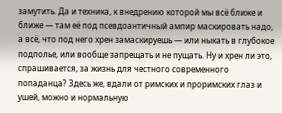замутить. Да и техника, к внедрению которой мы всё ближе и ближе — там её под псевдоантичный ампир маскировать надо, а всё, что под него хрен замаскируешь — или ныкать в глубокое подполье, или вообще запрещать и не пущать. Ну и хрен ли это, спрашивается, за жизнь для честного современного попаданца? Здесь же, вдали от римских и проримских глаз и ушей, можно и нормальную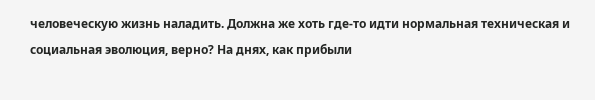человеческую жизнь наладить. Должна же хоть где-то идти нормальная техническая и социальная эволюция, верно? На днях, как прибыли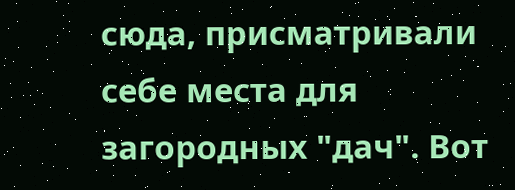сюда, присматривали себе места для загородных "дач". Вот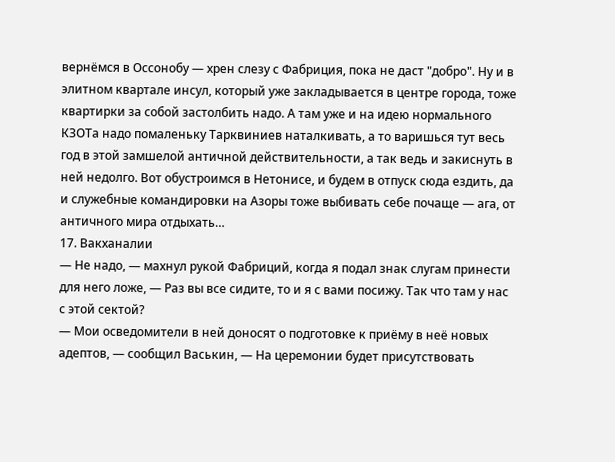вернёмся в Оссонобу — хрен слезу с Фабриция, пока не даст "добро". Ну и в элитном квартале инсул, который уже закладывается в центре города, тоже квартирки за собой застолбить надо. А там уже и на идею нормального КЗОТа надо помаленьку Тарквиниев наталкивать, а то варишься тут весь год в этой замшелой античной действительности, а так ведь и закиснуть в ней недолго. Вот обустроимся в Нетонисе, и будем в отпуск сюда ездить, да и служебные командировки на Азоры тоже выбивать себе почаще — ага, от античного мира отдыхать…
17. Вакханалии
— Не надо, — махнул рукой Фабриций, когда я подал знак слугам принести для него ложе, — Раз вы все сидите, то и я с вами посижу. Так что там у нас с этой сектой?
— Мои осведомители в ней доносят о подготовке к приёму в неё новых адептов, — сообщил Васькин, — На церемонии будет присутствовать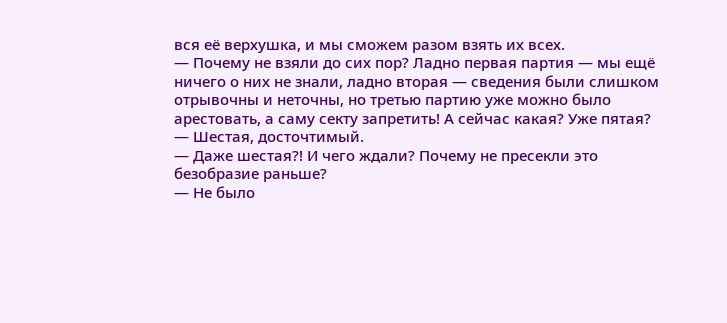вся её верхушка, и мы сможем разом взять их всех.
— Почему не взяли до сих пор? Ладно первая партия — мы ещё ничего о них не знали, ладно вторая — сведения были слишком отрывочны и неточны, но третью партию уже можно было арестовать, а саму секту запретить! А сейчас какая? Уже пятая?
— Шестая, досточтимый.
— Даже шестая?! И чего ждали? Почему не пресекли это безобразие раньше?
— Не было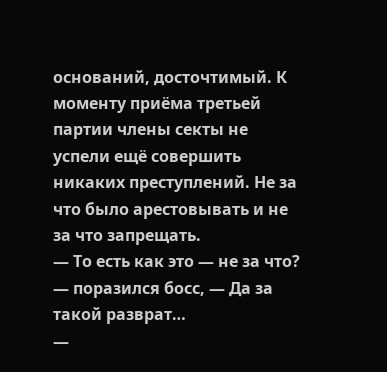оснований, досточтимый. К моменту приёма третьей партии члены секты не успели ещё совершить никаких преступлений. Не за что было арестовывать и не за что запрещать.
— То есть как это — не за что? — поразился босс, — Да за такой разврат…
—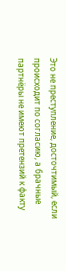Это не преступление, досточтимый, если происходит по согласию, а брачные партнёры не имеют претензий к факту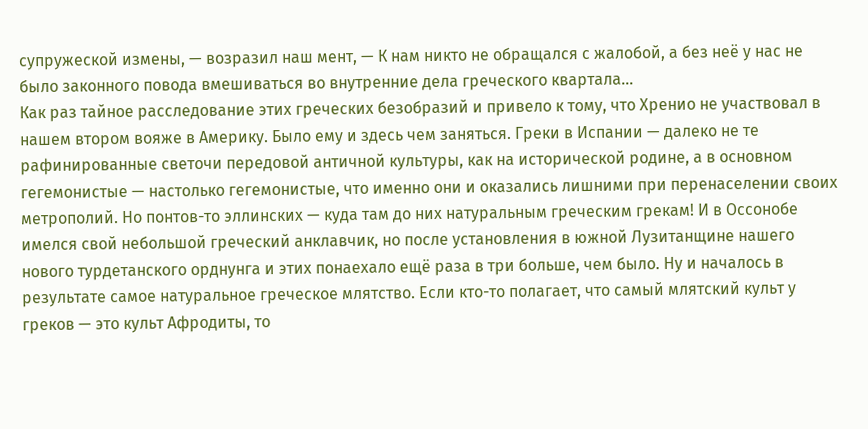супружеской измены, — возразил наш мент, — К нам никто не обращался с жалобой, а без неё у нас не было законного повода вмешиваться во внутренние дела греческого квартала…
Как раз тайное расследование этих греческих безобразий и привело к тому, что Хренио не участвовал в нашем втором вояже в Америку. Было ему и здесь чем заняться. Греки в Испании — далеко не те рафинированные светочи передовой античной культуры, как на исторической родине, а в основном гегемонистые — настолько гегемонистые, что именно они и оказались лишними при перенаселении своих метрополий. Но понтов-то эллинских — куда там до них натуральным греческим грекам! И в Оссонобе имелся свой небольшой греческий анклавчик, но после установления в южной Лузитанщине нашего нового турдетанского орднунга и этих понаехало ещё раза в три больше, чем было. Ну и началось в результате самое натуральное греческое млятство. Если кто-то полагает, что самый млятский культ у греков — это культ Афродиты, то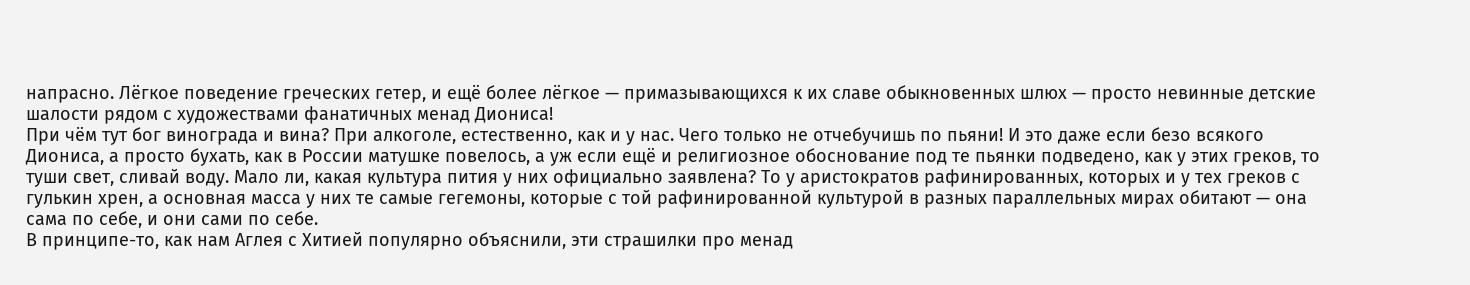напрасно. Лёгкое поведение греческих гетер, и ещё более лёгкое — примазывающихся к их славе обыкновенных шлюх — просто невинные детские шалости рядом с художествами фанатичных менад Диониса!
При чём тут бог винограда и вина? При алкоголе, естественно, как и у нас. Чего только не отчебучишь по пьяни! И это даже если безо всякого Диониса, а просто бухать, как в России матушке повелось, а уж если ещё и религиозное обоснование под те пьянки подведено, как у этих греков, то туши свет, сливай воду. Мало ли, какая культура пития у них официально заявлена? То у аристократов рафинированных, которых и у тех греков с гулькин хрен, а основная масса у них те самые гегемоны, которые с той рафинированной культурой в разных параллельных мирах обитают — она сама по себе, и они сами по себе.
В принципе-то, как нам Аглея с Хитией популярно объяснили, эти страшилки про менад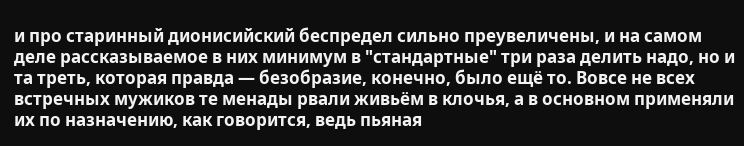и про старинный дионисийский беспредел сильно преувеличены, и на самом деле рассказываемое в них минимум в "стандартные" три раза делить надо, но и та треть, которая правда — безобразие, конечно, было ещё то. Вовсе не всех встречных мужиков те менады рвали живьём в клочья, а в основном применяли их по назначению, как говорится, ведь пьяная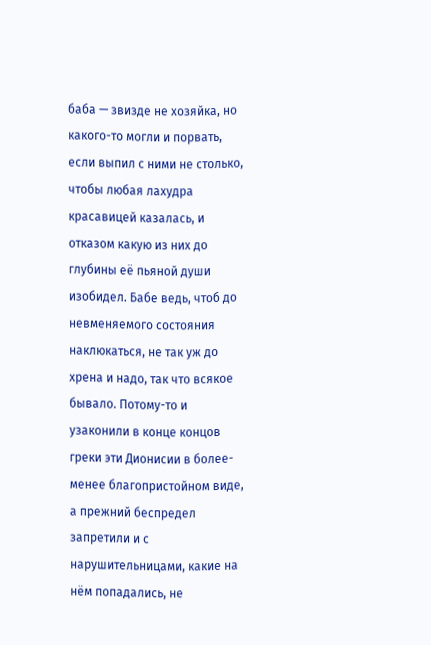баба — звизде не хозяйка, но какого-то могли и порвать, если выпил с ними не столько, чтобы любая лахудра красавицей казалась, и отказом какую из них до глубины её пьяной души изобидел. Бабе ведь, чтоб до невменяемого состояния наклюкаться, не так уж до хрена и надо, так что всякое бывало. Потому-то и узаконили в конце концов греки эти Дионисии в более-менее благопристойном виде, а прежний беспредел запретили и с нарушительницами, какие на нём попадались, не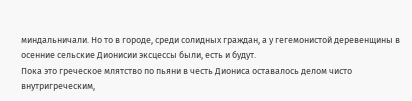миндальничали. Но то в городе, среди солидных граждан, а у гегемонистой деревенщины в осенние сельские Дионисии эксцессы были, есть и будут.
Пока это греческое млятство по пьяни в честь Диониса оставалось делом чисто внутригреческим,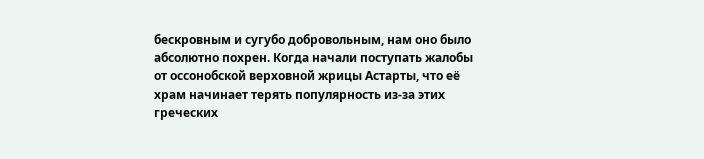бескровным и сугубо добровольным, нам оно было абсолютно похрен. Когда начали поступать жалобы от оссонобской верховной жрицы Астарты, что её храм начинает терять популярность из-за этих греческих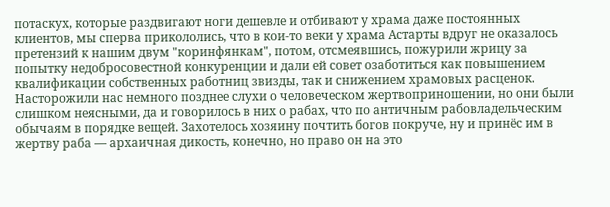потаскух, которые раздвигают ноги дешевле и отбивают у храма даже постоянных клиентов, мы сперва прикололись, что в кои-то веки у храма Астарты вдруг не оказалось претензий к нашим двум "коринфянкам", потом, отсмеявшись, пожурили жрицу за попытку недобросовестной конкуренции и дали ей совет озаботиться как повышением квалификации собственных работниц звизды, так и снижением храмовых расценок. Насторожили нас немного позднее слухи о человеческом жертвоприношении, но они были слишком неясными, да и говорилось в них о рабах, что по античным рабовладельческим обычаям в порядке вещей. Захотелось хозяину почтить богов покруче, ну и принёс им в жертву раба — архаичная дикость, конечно, но право он на это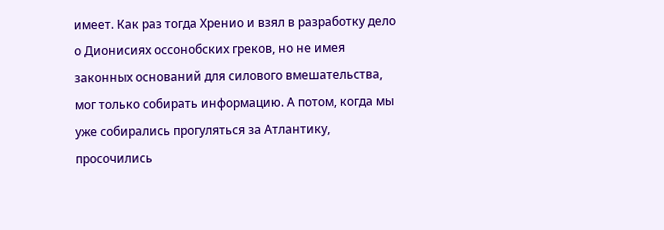имеет. Как раз тогда Хренио и взял в разработку дело о Дионисиях оссонобских греков, но не имея законных оснований для силового вмешательства, мог только собирать информацию. А потом, когда мы уже собирались прогуляться за Атлантику, просочились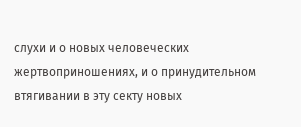слухи и о новых человеческих жертвоприношениях, и о принудительном втягивании в эту секту новых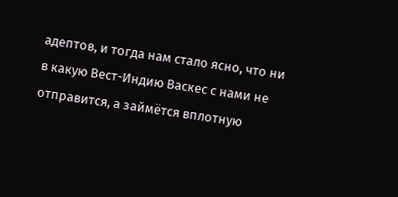адептов, и тогда нам стало ясно, что ни в какую Вест-Индию Васкес с нами не отправится, а займётся вплотную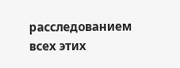расследованием всех этих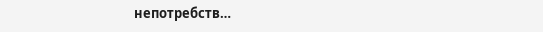непотребств…